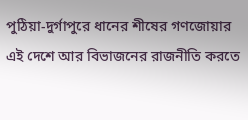পুঠিয়া-দুর্গাপুরে ধানের শীষের গণজোয়ার
এই দেশে আর বিভাজনের রাজনীতি করতে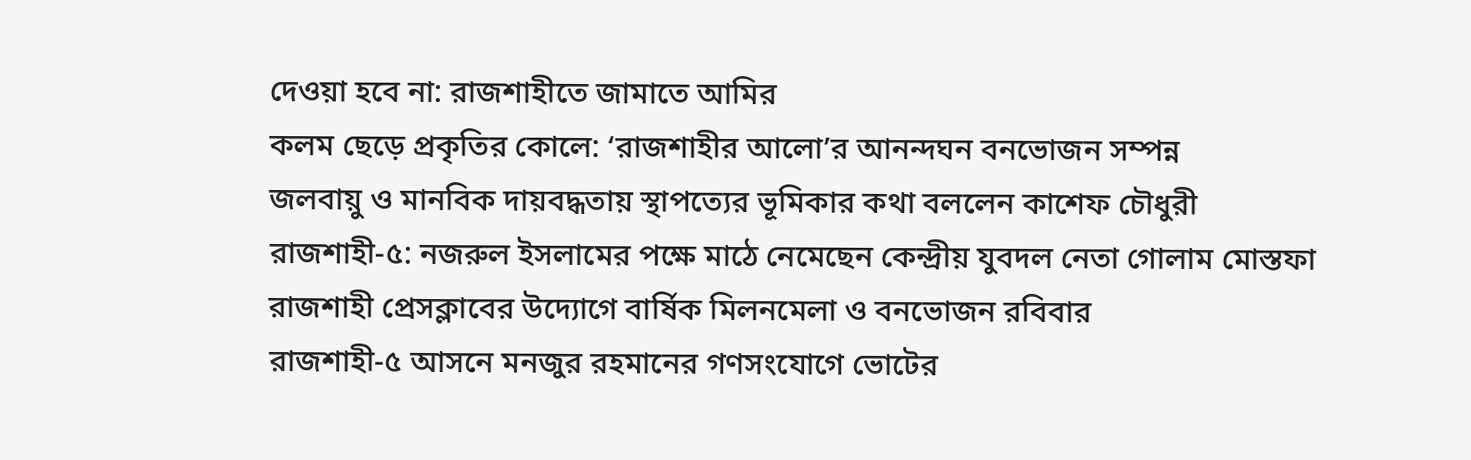দেওয়া হবে না: রাজশাহীতে জামাতে আমির
কলম ছেড়ে প্রকৃতির কোলে: ‘রাজশাহীর আলো’র আনন্দঘন বনভোজন সম্পন্ন
জলবায়ু ও মানবিক দায়বদ্ধতায় স্থাপত্যের ভূমিকার কথা বললেন কাশেফ চৌধুরী
রাজশাহী-৫: নজরুল ইসলামের পক্ষে মাঠে নেমেছেন কেন্দ্রীয় যুবদল নেতা গোলাম মোস্তফা
রাজশাহী প্রেসক্লাবের উদ্যোগে বার্ষিক মিলনমেলা ও বনভোজন রবিবার
রাজশাহী-৫ আসনে মনজুর রহমানের গণসংযোগে ভোটের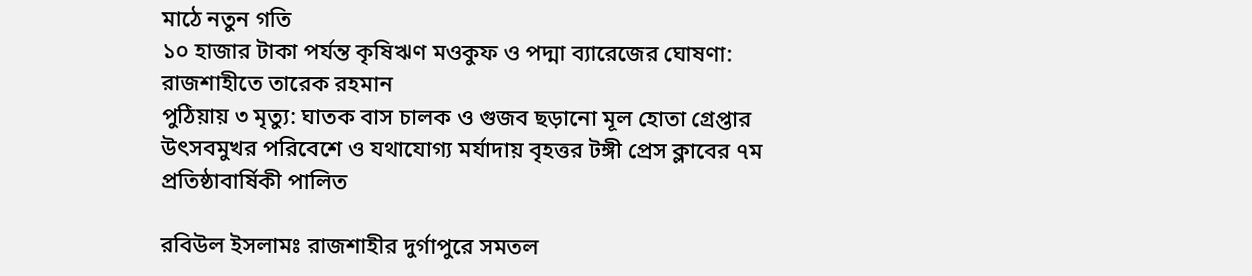মাঠে নতুন গতি
১০ হাজার টাকা পর্যন্ত কৃষিঋণ মওকুফ ও পদ্মা ব্যারেজের ঘোষণা: রাজশাহীতে তারেক রহমান
পুঠিয়ায় ৩ মৃত্যু: ঘাতক বাস চালক ও গুজব ছড়ানো মূল হোতা গ্রেপ্তার
উৎসবমুখর পরিবেশে ও যথাযোগ্য মর্যাদায় বৃহত্তর টঙ্গী প্রেস ক্লাবের ৭ম প্রতিষ্ঠাবার্ষিকী পালিত

রবিউল ইসলামঃ রাজশাহীর দুর্গাপুরে সমতল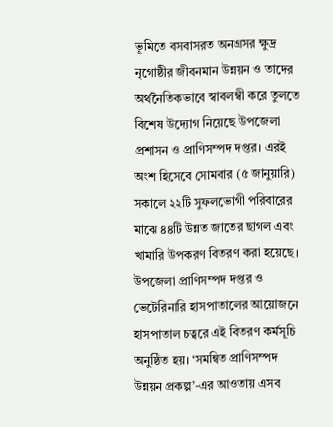ভূমিতে বসবাসরত অনগ্রসর ক্ষুদ্র নৃগোষ্ঠীর জীবনমান উন্নয়ন ও তাদের অর্থনৈতিকভাবে স্বাবলম্বী করে তুলতে বিশেষ উদ্যোগ নিয়েছে উপজেলা প্রশাসন ও প্রাণিসম্পদ দপ্তর। এরই অংশ হিসেবে সোমবার (৫ জানুয়ারি) সকালে ২২টি সুফলভোগী পরিবারের মাঝে ৪৪টি উন্নত জাতের ছাগল এবং খামারি উপকরণ বিতরণ করা হয়েছে।
উপজেলা প্রাণিসম্পদ দপ্তর ও ভেটেরিনারি হাসপাতালের আয়োজনে হাসপাতাল চত্বরে এই বিতরণ কর্মসূচি অনুষ্ঠিত হয়। ‘সমন্বিত প্রাণিসম্পদ উন্নয়ন প্রকল্প’-এর আওতায় এসব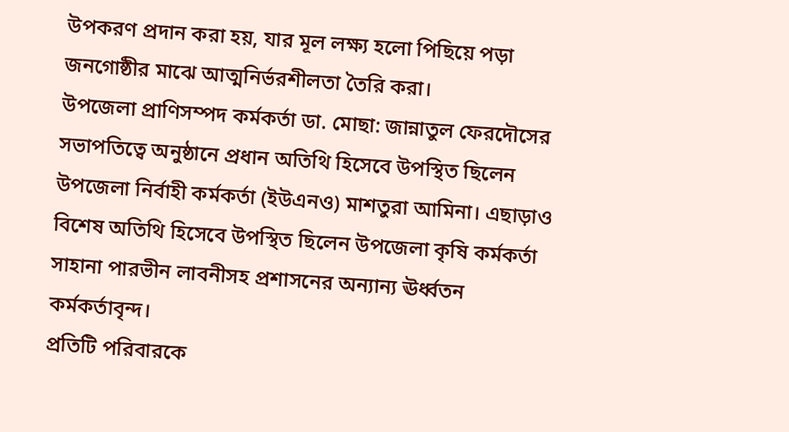উপকরণ প্রদান করা হয়, যার মূল লক্ষ্য হলো পিছিয়ে পড়া জনগোষ্ঠীর মাঝে আত্মনির্ভরশীলতা তৈরি করা।
উপজেলা প্রাণিসম্পদ কর্মকর্তা ডা. মোছা: জান্নাতুল ফেরদৌসের সভাপতিত্বে অনুষ্ঠানে প্রধান অতিথি হিসেবে উপস্থিত ছিলেন উপজেলা নির্বাহী কর্মকর্তা (ইউএনও) মাশতুরা আমিনা। এছাড়াও বিশেষ অতিথি হিসেবে উপস্থিত ছিলেন উপজেলা কৃষি কর্মকর্তা সাহানা পারভীন লাবনীসহ প্রশাসনের অন্যান্য ঊর্ধ্বতন কর্মকর্তাবৃন্দ।
প্রতিটি পরিবারকে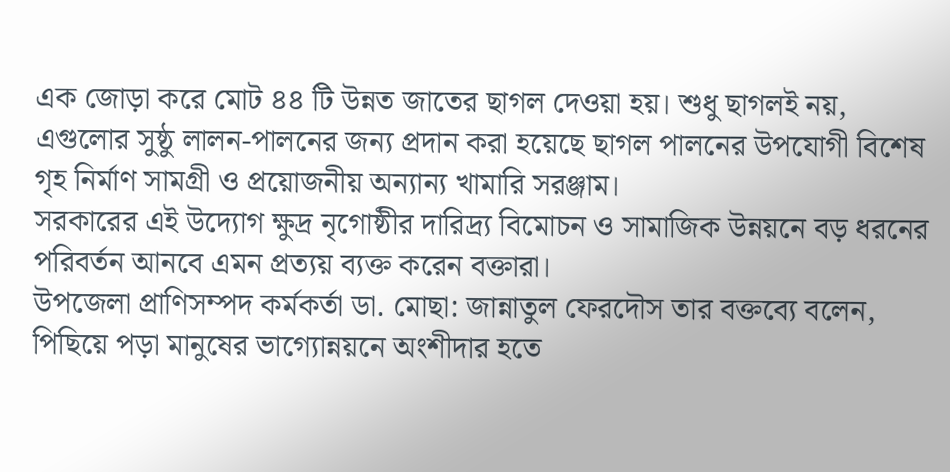এক জোড়া করে মোট ৪৪ টি উন্নত জাতের ছাগল দেওয়া হয়। শুধু ছাগলই নয়, এগুলোর সুষ্ঠু লালন-পালনের জন্য প্রদান করা হয়েছে ছাগল পালনের উপযোগী বিশেষ গৃহ নির্মাণ সামগ্রী ও প্রয়োজনীয় অন্যান্য খামারি সরঞ্জাম।
সরকারের এই উদ্যোগ ক্ষুদ্র নৃগোষ্ঠীর দারিদ্র্য বিমোচন ও সামাজিক উন্নয়নে বড় ধরনের পরিবর্তন আনবে এমন প্রত্যয় ব্যক্ত করেন বক্তারা।
উপজেলা প্রাণিসম্পদ কর্মকর্তা ডা. মোছা: জান্নাতুল ফেরদৌস তার বক্তব্যে বলেন, পিছিয়ে পড়া মানুষের ভাগ্যোন্নয়নে অংশীদার হতে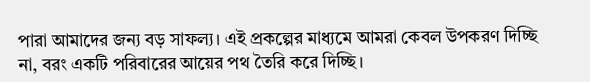পারা আমাদের জন্য বড় সাফল্য। এই প্রকল্পের মাধ্যমে আমরা কেবল উপকরণ দিচ্ছি না, বরং একটি পরিবারের আয়ের পথ তৈরি করে দিচ্ছি।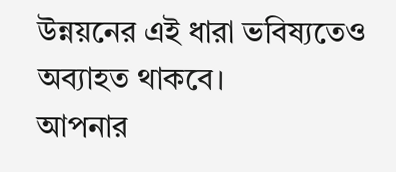উন্নয়নের এই ধারা ভবিষ্যতেও অব্যাহত থাকবে।
আপনার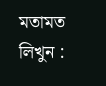মতামত লিখুন :